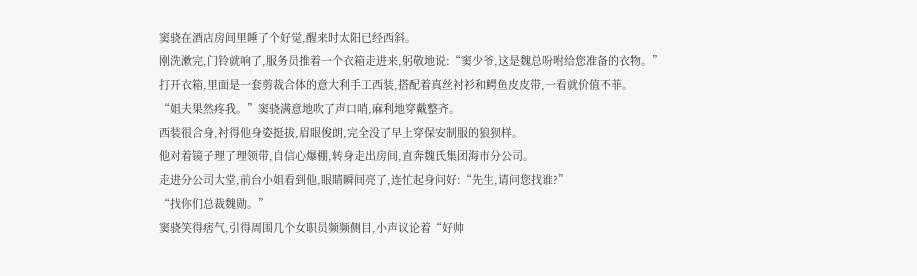窦骁在酒店房间里睡了个好觉,醒来时太阳已经西斜。
刚洗漱完,门铃就响了,服务员推着一个衣箱走进来,躬敬地说:“窦少爷,这是魏总吩咐给您准备的衣物。”
打开衣箱,里面是一套剪裁合体的意大利手工西装,搭配着真丝衬衫和鳄鱼皮皮带,一看就价值不菲。
“姐夫果然疼我。”窦骁满意地吹了声口哨,麻利地穿戴整齐。
西装很合身,衬得他身姿挺拔,眉眼俊朗,完全没了早上穿保安制服的狼狈样。
他对着镜子理了理领带,自信心爆棚,转身走出房间,直奔魏氏集团海市分公司。
走进分公司大堂,前台小姐看到他,眼睛瞬间亮了,连忙起身问好:“先生,请问您找谁?”
“找你们总裁魏勋。”
窦骁笑得痞气,引得周围几个女职员频频侧目,小声议论着“好帅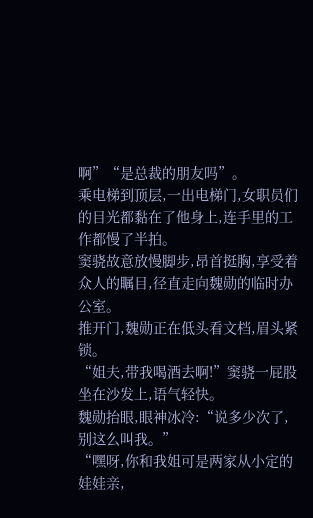啊”“是总裁的朋友吗”。
乘电梯到顶层,一出电梯门,女职员们的目光都黏在了他身上,连手里的工作都慢了半拍。
窦骁故意放慢脚步,昂首挺胸,享受着众人的瞩目,径直走向魏勋的临时办公室。
推开门,魏勋正在低头看文档,眉头紧锁。
“姐夫,带我喝酒去啊!”窦骁一屁股坐在沙发上,语气轻快。
魏勋抬眼,眼神冰冷:“说多少次了,别这么叫我。”
“嘿呀,你和我姐可是两家从小定的娃娃亲,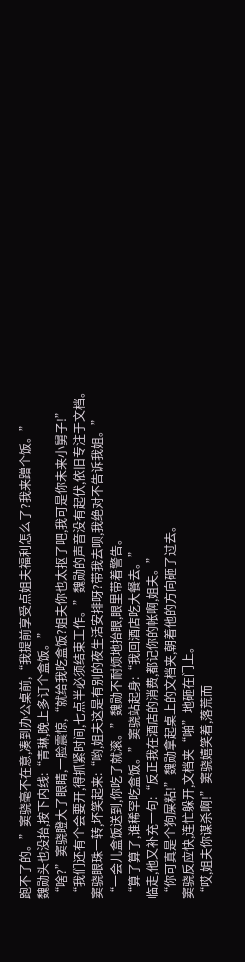跑不了的。”窦骁毫不在意,凑到办公桌前,“我提前享受点姐夫福利怎么了?我来蹭个饭。”
魏勋头也没抬,按下内线:“青琳,晚上多订个盒饭。”
“啥?”窦骁瞪大了眼睛,一脸震惊,“就给我吃盒饭?姐夫你也太抠了吧,我可是你未来小舅子!”
“我们还有个会要开,得抓紧时间,七点半必须结束工作。”魏勋的声音没有起伏,依旧专注于文档。
窦骁眼珠一转,坏笑起来:“哟,姐夫这是有别的夜生活安排呀?带我去呗,我绝对不告诉我姐。”
“一会儿盒饭送到,你吃了就滚。”魏勋不耐烦地抬眼,眼里带着警告。
“算了算了,谁稀罕吃盒饭。”窦骁站起身:“我回酒店吃大餐去。”
临走,他又补充一句:“反正我在酒店的消费,都记你的帐啊,姐夫。”
“你可真是个狗屎粘!”魏勋拿起桌上的文档夹,朝着他的方向砸了过去。
窦骁反应快,连忙躲开,文档夹“啪”地砸在门上。
“哎,姐夫你谋杀啊!”窦骁嬉笑着,落荒而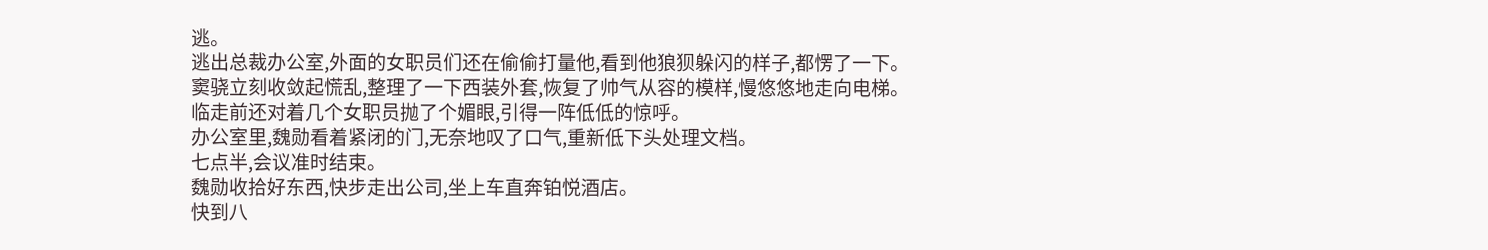逃。
逃出总裁办公室,外面的女职员们还在偷偷打量他,看到他狼狈躲闪的样子,都愣了一下。
窦骁立刻收敛起慌乱,整理了一下西装外套,恢复了帅气从容的模样,慢悠悠地走向电梯。
临走前还对着几个女职员抛了个媚眼,引得一阵低低的惊呼。
办公室里,魏勋看着紧闭的门,无奈地叹了口气,重新低下头处理文档。
七点半,会议准时结束。
魏勋收拾好东西,快步走出公司,坐上车直奔铂悦酒店。
快到八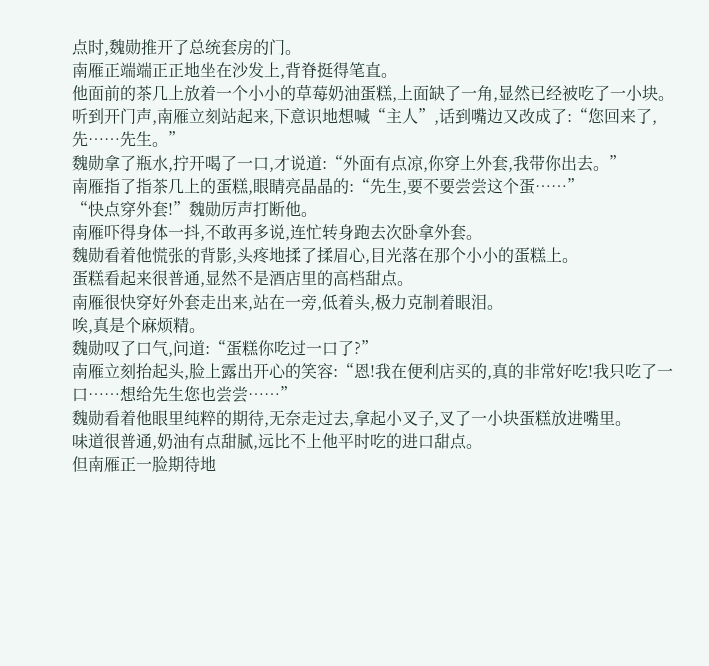点时,魏勋推开了总统套房的门。
南雁正端端正正地坐在沙发上,背脊挺得笔直。
他面前的茶几上放着一个小小的草莓奶油蛋糕,上面缺了一角,显然已经被吃了一小块。
听到开门声,南雁立刻站起来,下意识地想喊“主人”,话到嘴边又改成了:“您回来了,先……先生。”
魏勋拿了瓶水,拧开喝了一口,才说道:“外面有点凉,你穿上外套,我带你出去。”
南雁指了指茶几上的蛋糕,眼睛亮晶晶的:“先生,要不要尝尝这个蛋……”
“快点穿外套!”魏勋厉声打断他。
南雁吓得身体一抖,不敢再多说,连忙转身跑去次卧拿外套。
魏勋看着他慌张的背影,头疼地揉了揉眉心,目光落在那个小小的蛋糕上。
蛋糕看起来很普通,显然不是酒店里的高档甜点。
南雁很快穿好外套走出来,站在一旁,低着头,极力克制着眼泪。
唉,真是个麻烦精。
魏勋叹了口气,问道:“蛋糕你吃过一口了?”
南雁立刻抬起头,脸上露出开心的笑容:“恩!我在便利店买的,真的非常好吃!我只吃了一口……想给先生您也尝尝……”
魏勋看着他眼里纯粹的期待,无奈走过去,拿起小叉子,叉了一小块蛋糕放进嘴里。
味道很普通,奶油有点甜腻,远比不上他平时吃的进口甜点。
但南雁正一脸期待地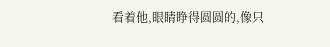看着他,眼睛睁得圆圆的,像只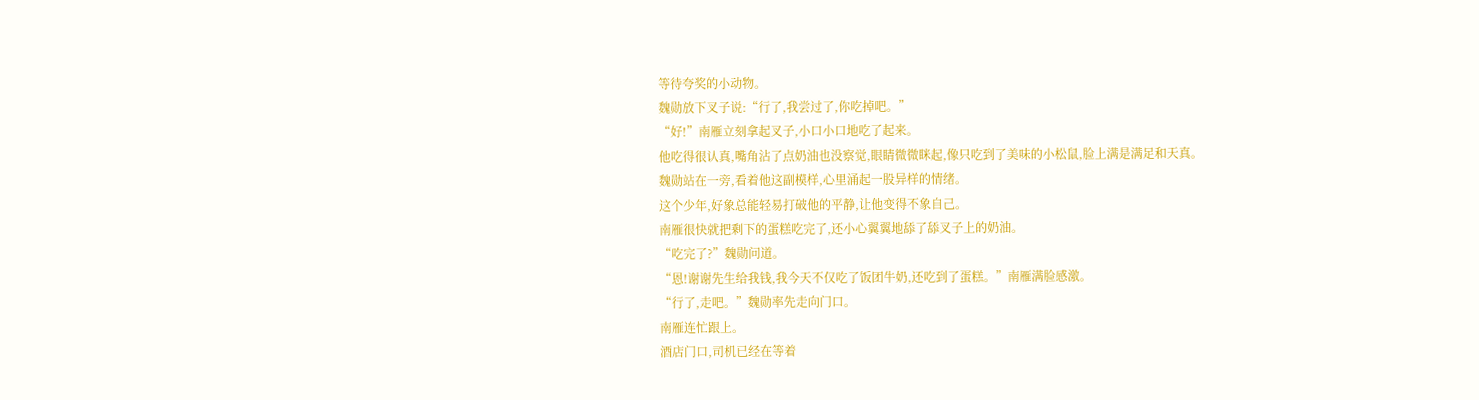等待夸奖的小动物。
魏勋放下叉子说:“行了,我尝过了,你吃掉吧。”
“好!”南雁立刻拿起叉子,小口小口地吃了起来。
他吃得很认真,嘴角沾了点奶油也没察觉,眼睛微微眯起,像只吃到了美味的小松鼠,脸上满是满足和天真。
魏勋站在一旁,看着他这副模样,心里涌起一股异样的情绪。
这个少年,好象总能轻易打破他的平静,让他变得不象自己。
南雁很快就把剩下的蛋糕吃完了,还小心翼翼地舔了舔叉子上的奶油。
“吃完了?”魏勋问道。
“恩!谢谢先生给我钱,我今天不仅吃了饭团牛奶,还吃到了蛋糕。”南雁满脸感激。
“行了,走吧。”魏勋率先走向门口。
南雁连忙跟上。
酒店门口,司机已经在等着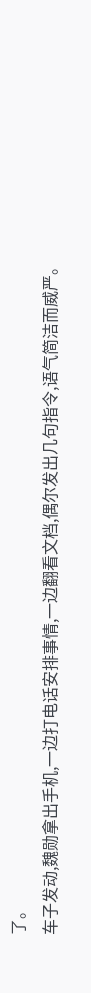了。
车子发动,魏勋拿出手机,一边打电话安排事情,一边翻看文档,偶尔发出几句指令,语气简洁而威严。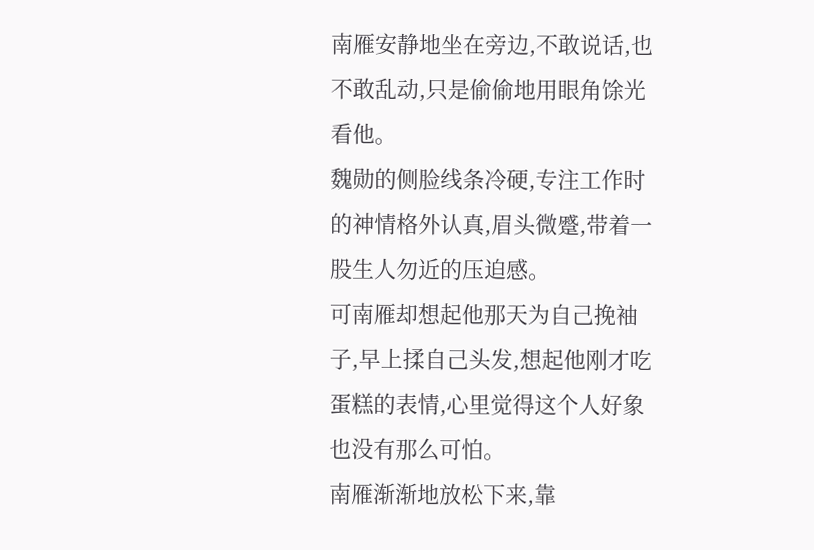南雁安静地坐在旁边,不敢说话,也不敢乱动,只是偷偷地用眼角馀光看他。
魏勋的侧脸线条冷硬,专注工作时的神情格外认真,眉头微蹙,带着一股生人勿近的压迫感。
可南雁却想起他那天为自己挽袖子,早上揉自己头发,想起他刚才吃蛋糕的表情,心里觉得这个人好象也没有那么可怕。
南雁渐渐地放松下来,靠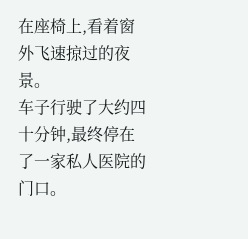在座椅上,看着窗外飞速掠过的夜景。
车子行驶了大约四十分钟,最终停在了一家私人医院的门口。